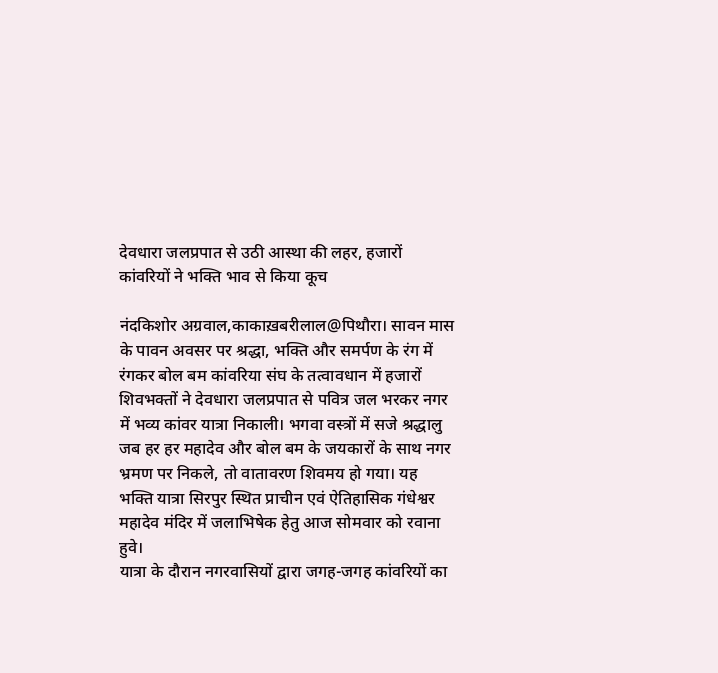देवधारा जलप्रपात से उठी आस्था की लहर, हजारों कांवरियों ने भक्ति भाव से किया कूच

नंदकिशोर अग्रवाल,काकाख़बरीलाल@पिथौरा। सावन मास के पावन अवसर पर श्रद्धा, भक्ति और समर्पण के रंग में रंगकर बोल बम कांवरिया संघ के तत्वावधान में हजारों शिवभक्तों ने देवधारा जलप्रपात से पवित्र जल भरकर नगर में भव्य कांवर यात्रा निकाली। भगवा वस्त्रों में सजे श्रद्धालु जब हर हर महादेव और बोल बम के जयकारों के साथ नगर भ्रमण पर निकले, तो वातावरण शिवमय हो गया। यह भक्ति यात्रा सिरपुर स्थित प्राचीन एवं ऐतिहासिक गंधेश्वर महादेव मंदिर में जलाभिषेक हेतु आज सोमवार को रवाना हुवे।
यात्रा के दौरान नगरवासियों द्वारा जगह-जगह कांवरियों का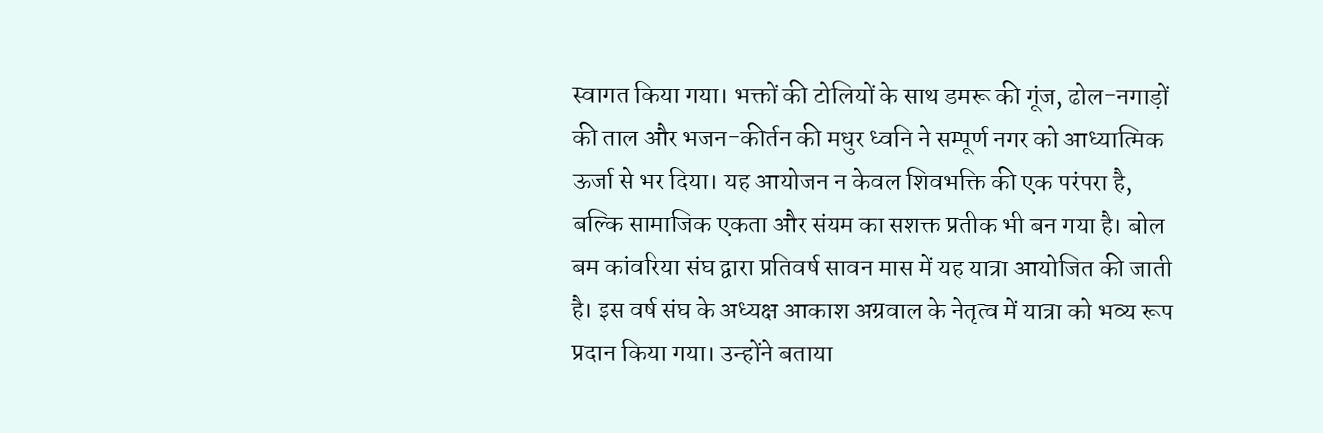स्वागत किया गया। भक्तों की टोलियों के साथ डमरू की गूंज, ढोल-नगाड़ों की ताल और भजन-कीर्तन की मधुर ध्वनि ने सम्पूर्ण नगर को आध्यात्मिक ऊर्जा से भर दिया। यह आयोजन न केवल शिवभक्ति की एक परंपरा है, बल्कि सामाजिक एकता और संयम का सशक्त प्रतीक भी बन गया है। बोल बम कांवरिया संघ द्वारा प्रतिवर्ष सावन मास में यह यात्रा आयोजित की जाती है। इस वर्ष संघ के अध्यक्ष आकाश अग्रवाल के नेतृत्व में यात्रा को भव्य रूप प्रदान किया गया। उन्होंने बताया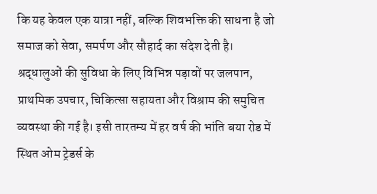कि यह केवल एक यात्रा नहीं, बल्कि शिवभक्ति की साधना है जो समाज को सेवा, समर्पण और सौहार्द का संदेश देती है।
श्रद्धालुओं की सुविधा के लिए विभिन्न पड़ावों पर जलपान, प्राथमिक उपचार, चिकित्सा सहायता और विश्राम की समुचित व्यवस्था की गई है। इसी तारतम्य में हर वर्ष की भांति बया रोड में स्थित ओम ट्रेडर्स के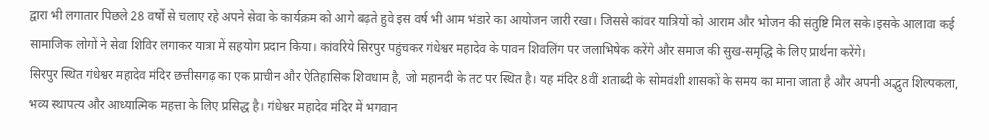द्वारा भी लगातार पिछले 28 वर्षों से चलाए रहे अपने सेवा के कार्यक्रम को आगे बढ़ते हुवे इस वर्ष भी आम भंडारे का आयोजन जारी रखा। जिससे कांवर यात्रियों को आराम और भोजन की संतुष्टि मिल सके।इसके आलावा कई सामाजिक लोगों ने सेवा शिविर लगाकर यात्रा में सहयोग प्रदान किया। कांवरिये सिरपुर पहुंचकर गंधेश्वर महादेव के पावन शिवलिंग पर जलाभिषेक करेंगे और समाज की सुख-समृद्धि के लिए प्रार्थना करेंगे।
सिरपुर स्थित गंधेश्वर महादेव मंदिर छत्तीसगढ़ का एक प्राचीन और ऐतिहासिक शिवधाम है, जो महानदी के तट पर स्थित है। यह मंदिर 8वीं शताब्दी के सोमवंशी शासकों के समय का माना जाता है और अपनी अद्भुत शिल्पकला, भव्य स्थापत्य और आध्यात्मिक महत्ता के लिए प्रसिद्ध है। गंधेश्वर महादेव मंदिर में भगवान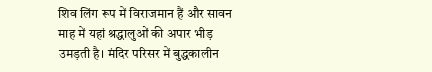शिव लिंग रूप में विराजमान हैं और सावन माह में यहां श्रद्धालुओं की अपार भीड़ उमड़ती है। मंदिर परिसर में बुद्धकालीन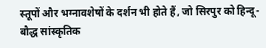स्तूपों और भग्नावशेषों के दर्शन भी होते हैं, जो सिरपुर को हिन्दू-बौद्ध सांस्कृतिक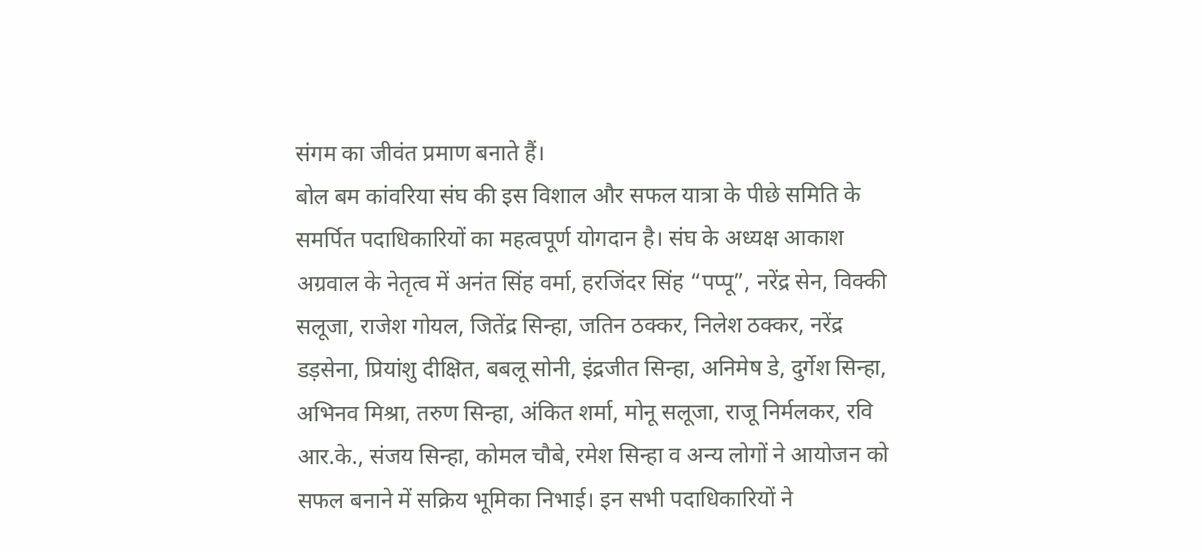संगम का जीवंत प्रमाण बनाते हैं।
बोल बम कांवरिया संघ की इस विशाल और सफल यात्रा के पीछे समिति के समर्पित पदाधिकारियों का महत्वपूर्ण योगदान है। संघ के अध्यक्ष आकाश अग्रवाल के नेतृत्व में अनंत सिंह वर्मा, हरजिंदर सिंह “पप्पू”, नरेंद्र सेन, विक्की सलूजा, राजेश गोयल, जितेंद्र सिन्हा, जतिन ठक्कर, निलेश ठक्कर, नरेंद्र डड़सेना, प्रियांशु दीक्षित, बबलू सोनी, इंद्रजीत सिन्हा, अनिमेष डे, दुर्गेश सिन्हा, अभिनव मिश्रा, तरुण सिन्हा, अंकित शर्मा, मोनू सलूजा, राजू निर्मलकर, रवि आर.के., संजय सिन्हा, कोमल चौबे, रमेश सिन्हा व अन्य लोगों ने आयोजन को सफल बनाने में सक्रिय भूमिका निभाई। इन सभी पदाधिकारियों ने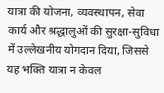यात्रा की योजना, व्यवस्थापन, सेवा कार्य और श्रद्धालुओं की सुरक्षा-सुविधा में उल्लेखनीय योगदान दिया, जिससे यह भक्ति यात्रा न केवल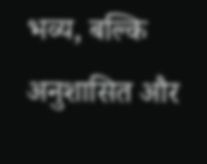भव्य, बल्कि अनुशासित और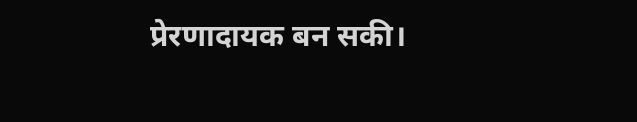प्रेरणादायक बन सकी।